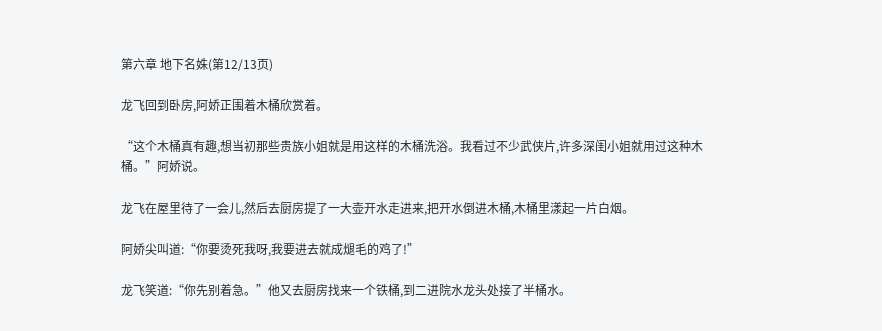第六章 地下名姝(第12/13页)

龙飞回到卧房,阿娇正围着木桶欣赏着。

“这个木桶真有趣,想当初那些贵族小姐就是用这样的木桶洗浴。我看过不少武侠片,许多深闺小姐就用过这种木桶。”阿娇说。

龙飞在屋里待了一会儿,然后去厨房提了一大壶开水走进来,把开水倒进木桶,木桶里漾起一片白烟。

阿娇尖叫道:“你要烫死我呀,我要进去就成煺毛的鸡了!”

龙飞笑道:“你先别着急。”他又去厨房找来一个铁桶,到二进院水龙头处接了半桶水。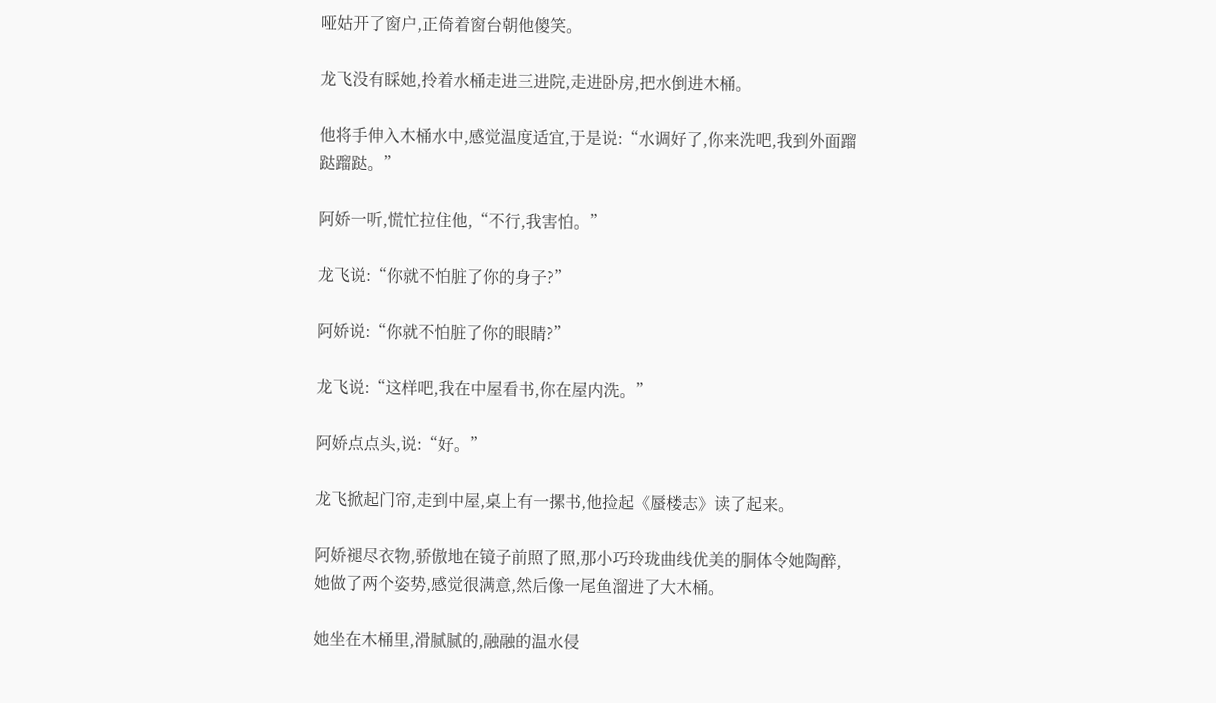哑姑开了窗户,正倚着窗台朝他傻笑。

龙飞没有睬她,拎着水桶走进三进院,走进卧房,把水倒进木桶。

他将手伸入木桶水中,感觉温度适宜,于是说:“水调好了,你来洗吧,我到外面蹓跶蹓跶。”

阿娇一听,慌忙拉住他,“不行,我害怕。”

龙飞说:“你就不怕脏了你的身子?”

阿娇说:“你就不怕脏了你的眼睛?”

龙飞说:“这样吧,我在中屋看书,你在屋内洗。”

阿娇点点头,说:“好。”

龙飞掀起门帘,走到中屋,桌上有一摞书,他捡起《蜃楼志》读了起来。

阿娇褪尽衣物,骄傲地在镜子前照了照,那小巧玲珑曲线优美的胴体令她陶醉,她做了两个姿势,感觉很满意,然后像一尾鱼溜进了大木桶。

她坐在木桶里,滑腻腻的,融融的温水侵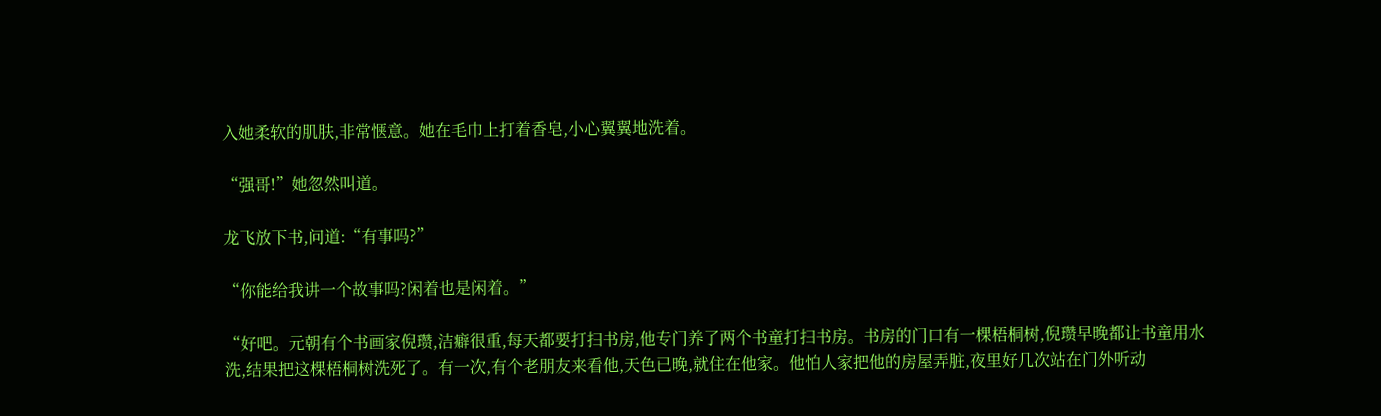入她柔软的肌肤,非常惬意。她在毛巾上打着香皂,小心翼翼地洗着。

“强哥!”她忽然叫道。

龙飞放下书,问道:“有事吗?”

“你能给我讲一个故事吗?闲着也是闲着。”

“好吧。元朝有个书画家倪瓒,洁癖很重,每天都要打扫书房,他专门养了两个书童打扫书房。书房的门口有一棵梧桐树,倪瓒早晚都让书童用水洗,结果把这棵梧桐树洗死了。有一次,有个老朋友来看他,天色已晚,就住在他家。他怕人家把他的房屋弄脏,夜里好几次站在门外听动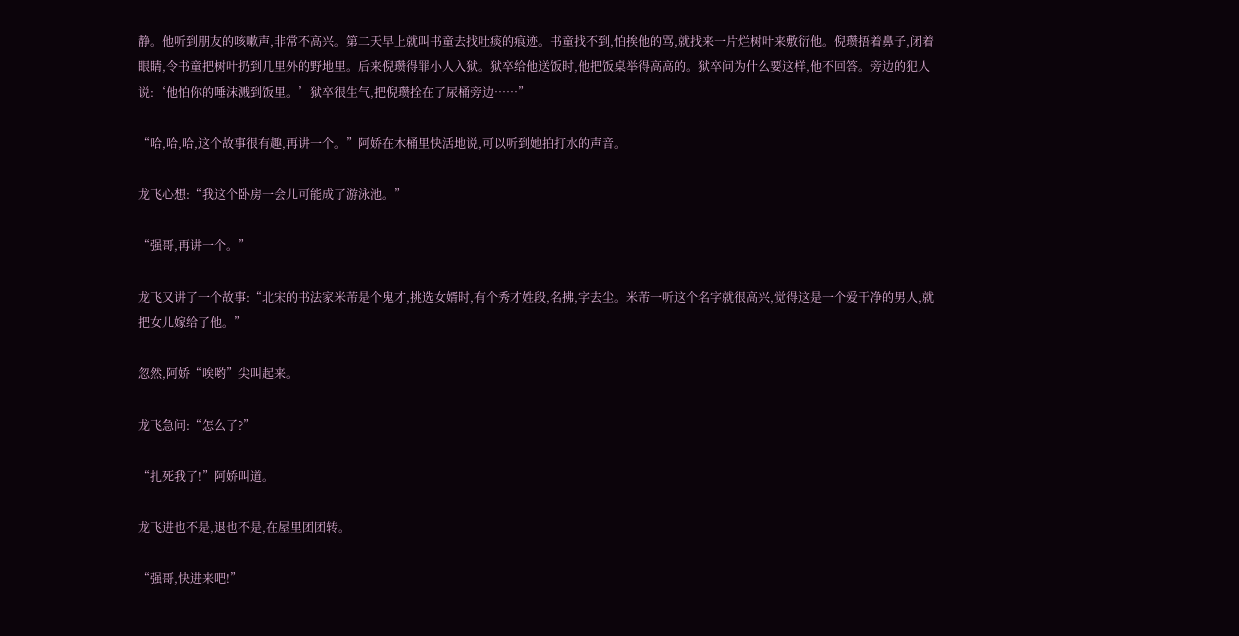静。他听到朋友的咳嗽声,非常不高兴。第二天早上就叫书童去找吐痰的痕迹。书童找不到,怕挨他的骂,就找来一片烂树叶来敷衍他。倪瓒捂着鼻子,闭着眼睛,令书童把树叶扔到几里外的野地里。后来倪瓒得罪小人入狱。狱卒给他送饭时,他把饭桌举得高高的。狱卒问为什么要这样,他不回答。旁边的犯人说:‘他怕你的唾沫溅到饭里。’狱卒很生气,把倪瓒拴在了尿桶旁边……”

“哈,哈,哈,这个故事很有趣,再讲一个。”阿娇在木桶里快活地说,可以听到她拍打水的声音。

龙飞心想:“我这个卧房一会儿可能成了游泳池。”

“强哥,再讲一个。”

龙飞又讲了一个故事:“北宋的书法家米芾是个鬼才,挑选女婿时,有个秀才姓段,名拂,字去尘。米芾一听这个名字就很高兴,觉得这是一个爱干净的男人,就把女儿嫁给了他。”

忽然,阿娇“唉哟”尖叫起来。

龙飞急问:“怎么了?”

“扎死我了!”阿娇叫道。

龙飞进也不是,退也不是,在屋里团团转。

“强哥,快进来吧!”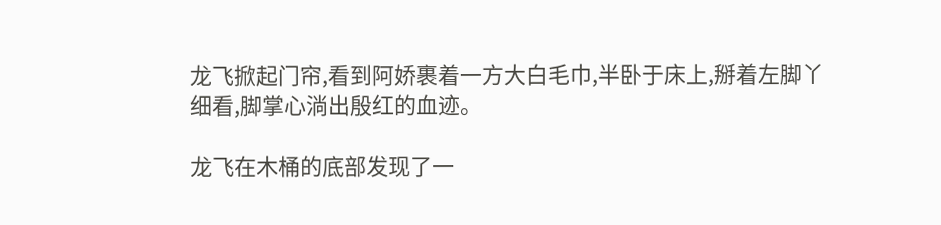龙飞掀起门帘,看到阿娇裹着一方大白毛巾,半卧于床上,掰着左脚丫细看,脚掌心淌出殷红的血迹。

龙飞在木桶的底部发现了一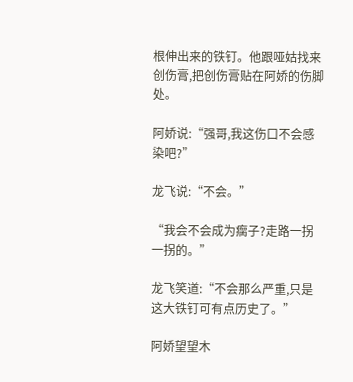根伸出来的铁钉。他跟哑姑找来创伤膏,把创伤膏贴在阿娇的伤脚处。

阿娇说:“强哥,我这伤口不会感染吧?”

龙飞说:“不会。”

“我会不会成为瘸子?走路一拐一拐的。”

龙飞笑道:“不会那么严重,只是这大铁钉可有点历史了。”

阿娇望望木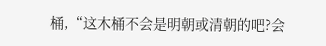桶,“这木桶不会是明朝或清朝的吧?会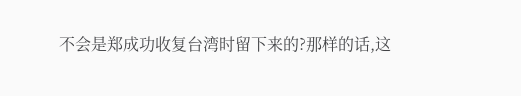不会是郑成功收复台湾时留下来的?那样的话,这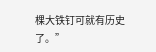棵大铁钉可就有历史了。”